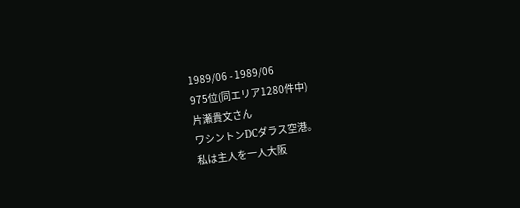1989/06 - 1989/06
975位(同エリア1280件中)
片瀬貴文さん
ワシントンDCダラス空港。
私は主人を一人大阪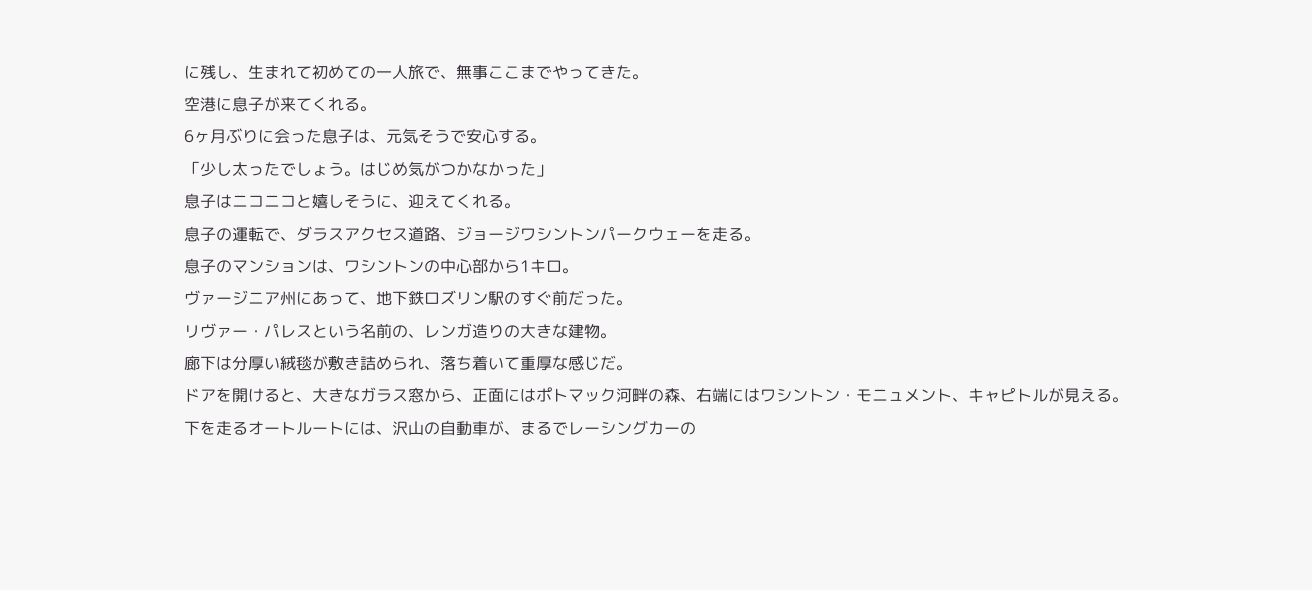に残し、生まれて初めての一人旅で、無事ここまでやってきた。
空港に息子が来てくれる。
6ヶ月ぶりに会った息子は、元気そうで安心する。
「少し太ったでしょう。はじめ気がつかなかった」
息子はニコニコと嬉しそうに、迎えてくれる。
息子の運転で、ダラスアクセス道路、ジョージワシントンパークウェーを走る。
息子のマンションは、ワシントンの中心部から1キロ。
ヴァージニア州にあって、地下鉄ロズリン駅のすぐ前だった。
リヴァー・パレスという名前の、レンガ造りの大きな建物。
廊下は分厚い絨毯が敷き詰められ、落ち着いて重厚な感じだ。
ドアを開けると、大きなガラス窓から、正面にはポトマック河畔の森、右端にはワシントン・モニュメント、キャピトルが見える。
下を走るオートルートには、沢山の自動車が、まるでレーシングカーの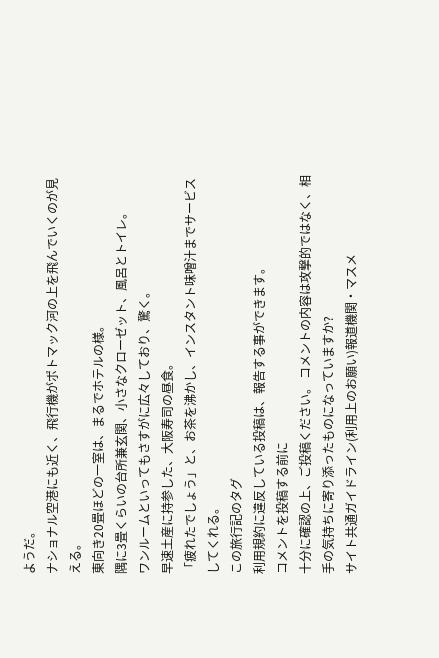ようだ。
ナショナル空港にも近く、飛行機がポトマック河の上を飛んでいくのが見える。
東向き20畳ほどの一室は、まるでホテルの様。
隅に3畳くらいの台所兼玄関、小さなクローゼット、風呂とトイレ。
ワンルームといってもさすがに広々しており、驚く。
早速土産に持参した、大阪寿司の昼食。
「疲れたでしょう」と、お茶を沸かし、インスタント味噌汁までサービスしてくれる。
この旅行記のタグ
利用規約に違反している投稿は、報告する事ができます。
コメントを投稿する前に
十分に確認の上、ご投稿ください。 コメントの内容は攻撃的ではなく、相手の気持ちに寄り添ったものになっていますか?
サイト共通ガイドライン(利用上のお願い)報道機関・マスメ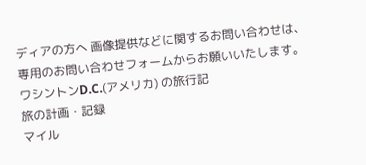ディアの方へ 画像提供などに関するお問い合わせは、専用のお問い合わせフォームからお願いいたします。
ワシントンD.C.(アメリカ) の旅行記
旅の計画・記録
マイル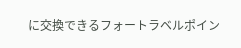に交換できるフォートラベルポイン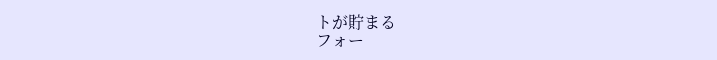トが貯まる
フォー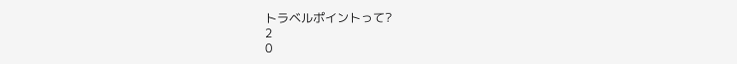トラベルポイントって?
2
0